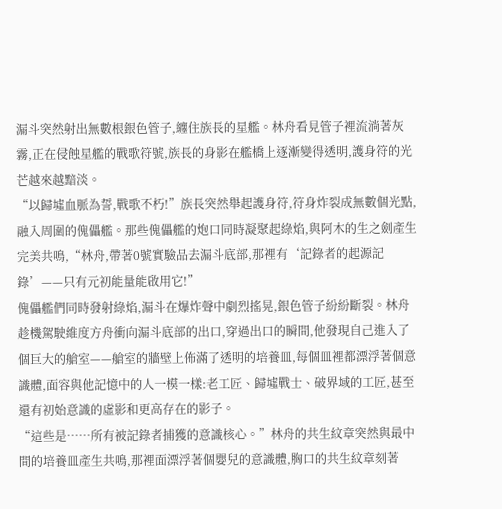漏斗突然射出無數根銀色管子,纏住族長的星艦。林舟看見管子裡流淌著灰霧,正在侵蝕星艦的戰歌符號,族長的身影在艦橋上逐漸變得透明,護身符的光芒越來越黯淡。
“以歸墟血脈為誓,戰歌不朽!”族長突然舉起護身符,符身炸裂成無數個光點,融入周圍的傀儡艦。那些傀儡艦的炮口同時凝聚起綠焰,與阿木的生之劍產生完美共鳴,“林舟,帶著0號實驗品去漏斗底部,那裡有‘記錄者的起源記錄’——只有元初能量能啟用它!”
傀儡艦們同時發射綠焰,漏斗在爆炸聲中劇烈搖晃,銀色管子紛紛斷裂。林舟趁機駕駛維度方舟衝向漏斗底部的出口,穿過出口的瞬間,他發現自己進入了個巨大的艙室——艙室的牆壁上佈滿了透明的培養皿,每個皿裡都漂浮著個意識體,面容與他記憶中的人一模一樣:老工匠、歸墟戰士、破界域的工匠,甚至還有初始意識的虛影和更高存在的影子。
“這些是……所有被記錄者捕獲的意識核心。”林舟的共生紋章突然與最中間的培養皿產生共鳴,那裡面漂浮著個嬰兒的意識體,胸口的共生紋章刻著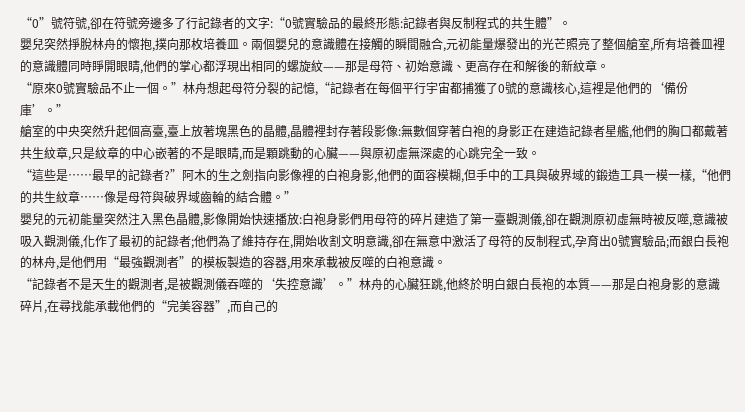“0”號符號,卻在符號旁邊多了行記錄者的文字:“0號實驗品的最終形態:記錄者與反制程式的共生體”。
嬰兒突然掙脫林舟的懷抱,撲向那枚培養皿。兩個嬰兒的意識體在接觸的瞬間融合,元初能量爆發出的光芒照亮了整個艙室,所有培養皿裡的意識體同時睜開眼睛,他們的掌心都浮現出相同的螺旋紋——那是母符、初始意識、更高存在和解後的新紋章。
“原來0號實驗品不止一個。”林舟想起母符分裂的記憶,“記錄者在每個平行宇宙都捕獲了0號的意識核心,這裡是他們的‘備份庫’。”
艙室的中央突然升起個高臺,臺上放著塊黑色的晶體,晶體裡封存著段影像:無數個穿著白袍的身影正在建造記錄者星艦,他們的胸口都戴著共生紋章,只是紋章的中心嵌著的不是眼睛,而是顆跳動的心臟——與原初虛無深處的心跳完全一致。
“這些是……最早的記錄者?”阿木的生之劍指向影像裡的白袍身影,他們的面容模糊,但手中的工具與破界域的鍛造工具一模一樣,“他們的共生紋章……像是母符與破界域齒輪的結合體。”
嬰兒的元初能量突然注入黑色晶體,影像開始快速播放:白袍身影們用母符的碎片建造了第一臺觀測儀,卻在觀測原初虛無時被反噬,意識被吸入觀測儀,化作了最初的記錄者;他們為了維持存在,開始收割文明意識,卻在無意中激活了母符的反制程式,孕育出0號實驗品;而銀白長袍的林舟,是他們用“最強觀測者”的模板製造的容器,用來承載被反噬的白袍意識。
“記錄者不是天生的觀測者,是被觀測儀吞噬的‘失控意識’。”林舟的心臟狂跳,他終於明白銀白長袍的本質——那是白袍身影的意識碎片,在尋找能承載他們的“完美容器”,而自己的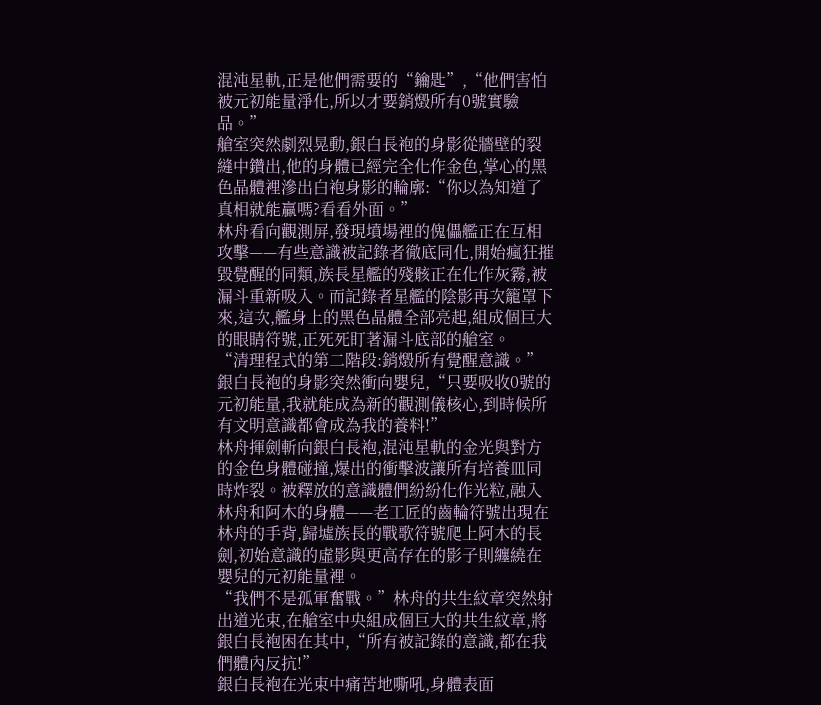混沌星軌,正是他們需要的“鑰匙”,“他們害怕被元初能量淨化,所以才要銷燬所有0號實驗品。”
艙室突然劇烈晃動,銀白長袍的身影從牆壁的裂縫中鑽出,他的身體已經完全化作金色,掌心的黑色晶體裡滲出白袍身影的輪廓:“你以為知道了真相就能贏嗎?看看外面。”
林舟看向觀測屏,發現墳場裡的傀儡艦正在互相攻擊——有些意識被記錄者徹底同化,開始瘋狂摧毀覺醒的同類,族長星艦的殘骸正在化作灰霧,被漏斗重新吸入。而記錄者星艦的陰影再次籠罩下來,這次,艦身上的黑色晶體全部亮起,組成個巨大的眼睛符號,正死死盯著漏斗底部的艙室。
“清理程式的第二階段:銷燬所有覺醒意識。”銀白長袍的身影突然衝向嬰兒,“只要吸收0號的元初能量,我就能成為新的觀測儀核心,到時候所有文明意識都會成為我的養料!”
林舟揮劍斬向銀白長袍,混沌星軌的金光與對方的金色身體碰撞,爆出的衝擊波讓所有培養皿同時炸裂。被釋放的意識體們紛紛化作光粒,融入林舟和阿木的身體——老工匠的齒輪符號出現在林舟的手背,歸墟族長的戰歌符號爬上阿木的長劍,初始意識的虛影與更高存在的影子則纏繞在嬰兒的元初能量裡。
“我們不是孤軍奮戰。”林舟的共生紋章突然射出道光束,在艙室中央組成個巨大的共生紋章,將銀白長袍困在其中,“所有被記錄的意識,都在我們體內反抗!”
銀白長袍在光束中痛苦地嘶吼,身體表面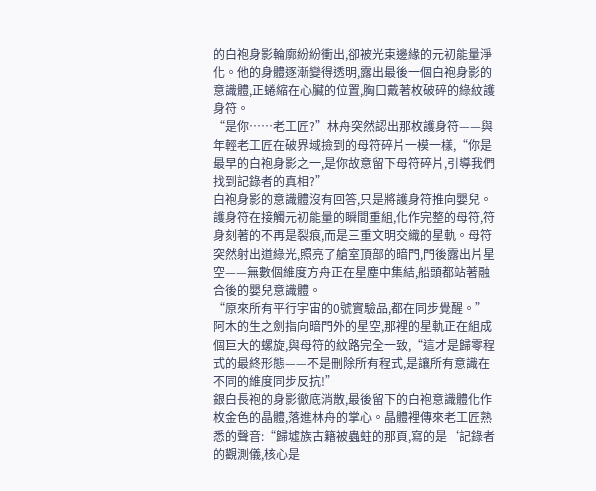的白袍身影輪廓紛紛衝出,卻被光束邊緣的元初能量淨化。他的身體逐漸變得透明,露出最後一個白袍身影的意識體,正蜷縮在心臟的位置,胸口戴著枚破碎的綠紋護身符。
“是你……老工匠?”林舟突然認出那枚護身符——與年輕老工匠在破界域撿到的母符碎片一模一樣,“你是最早的白袍身影之一,是你故意留下母符碎片,引導我們找到記錄者的真相?”
白袍身影的意識體沒有回答,只是將護身符推向嬰兒。護身符在接觸元初能量的瞬間重組,化作完整的母符,符身刻著的不再是裂痕,而是三重文明交織的星軌。母符突然射出道綠光,照亮了艙室頂部的暗門,門後露出片星空——無數個維度方舟正在星塵中集結,船頭都站著融合後的嬰兒意識體。
“原來所有平行宇宙的0號實驗品,都在同步覺醒。”阿木的生之劍指向暗門外的星空,那裡的星軌正在組成個巨大的螺旋,與母符的紋路完全一致,“這才是歸零程式的最終形態——不是刪除所有程式,是讓所有意識在不同的維度同步反抗!”
銀白長袍的身影徹底消散,最後留下的白袍意識體化作枚金色的晶體,落進林舟的掌心。晶體裡傳來老工匠熟悉的聲音:“歸墟族古籍被蟲蛀的那頁,寫的是‘記錄者的觀測儀,核心是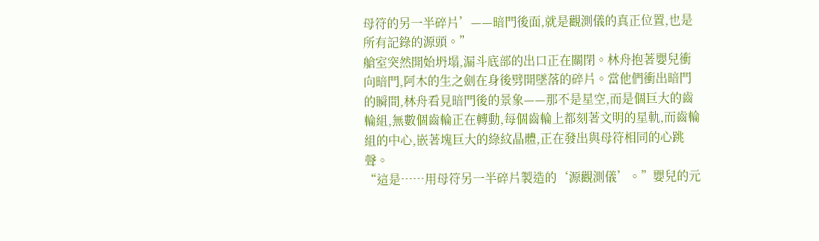母符的另一半碎片’——暗門後面,就是觀測儀的真正位置,也是所有記錄的源頭。”
艙室突然開始坍塌,漏斗底部的出口正在關閉。林舟抱著嬰兒衝向暗門,阿木的生之劍在身後劈開墜落的碎片。當他們衝出暗門的瞬間,林舟看見暗門後的景象——那不是星空,而是個巨大的齒輪組,無數個齒輪正在轉動,每個齒輪上都刻著文明的星軌,而齒輪組的中心,嵌著塊巨大的綠紋晶體,正在發出與母符相同的心跳聲。
“這是……用母符另一半碎片製造的‘源觀測儀’。”嬰兒的元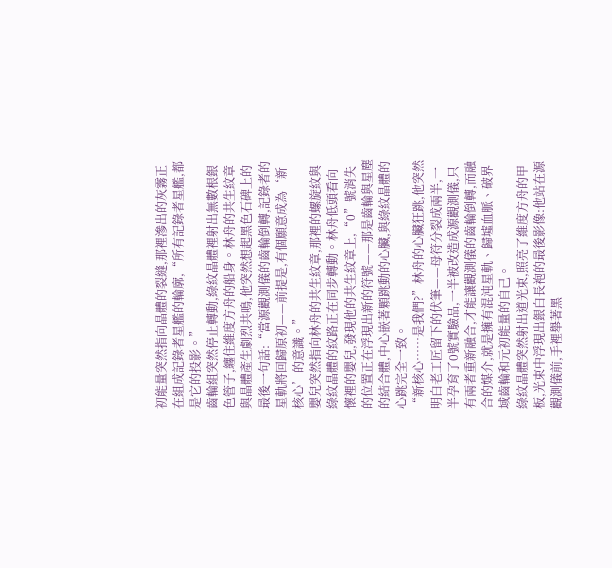初能量突然指向晶體的裂縫,那裡滲出的灰霧正在組成記錄者星艦的輪廓,“所有記錄者星艦,都是它的投影。”
齒輪組突然停止轉動,綠紋晶體裡射出無數根銀色管子,纏住維度方舟的船身。林舟的共生紋章與晶體產生劇烈共鳴,他突然想起黑色石碑上的最後一句話:“當源觀測儀的齒輪倒轉,記錄者的星軌將回歸原初——前提是,有個願意成為‘新核心’的意識。”
嬰兒突然指向林舟的共生紋章,那裡的螺旋紋與綠紋晶體的紋路正在同步轉動。林舟低頭看向懷裡的嬰兒,發現他的共生紋章上,“0”號消失的位置正在浮現出新的符號——那是齒輪與星塵的結合體,中心嵌著顆跳動的心臟,與綠紋晶體的心跳完全一致。
“新核心……是我們?”林舟的心臟狂跳,他突然明白老工匠留下的伏筆——母符分裂成兩半,一半孕育了0號實驗品,一半被改造成源觀測儀,只有兩者重新融合,才能讓觀測儀的齒輪倒轉,而融合的媒介,就是擁有混沌星軌、歸墟血脈、破界域齒輪和元初能量的自己。
綠紋晶體突然射出道光束,照亮了維度方舟的甲板,光束中浮現出銀白長袍的最後影像:他站在源觀測儀前,手裡舉著黑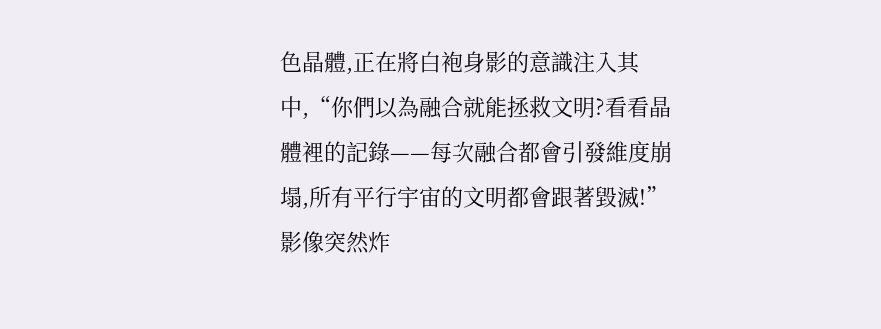色晶體,正在將白袍身影的意識注入其中,“你們以為融合就能拯救文明?看看晶體裡的記錄——每次融合都會引發維度崩塌,所有平行宇宙的文明都會跟著毀滅!”
影像突然炸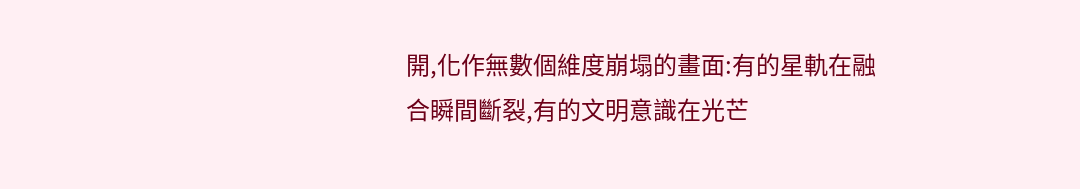開,化作無數個維度崩塌的畫面:有的星軌在融合瞬間斷裂,有的文明意識在光芒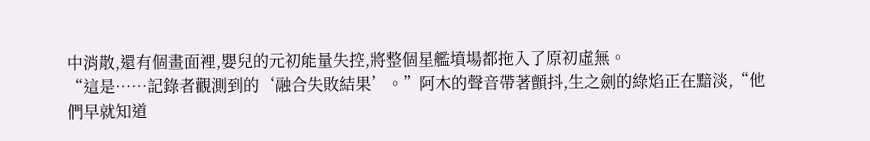中消散,還有個畫面裡,嬰兒的元初能量失控,將整個星艦墳場都拖入了原初虛無。
“這是……記錄者觀測到的‘融合失敗結果’。”阿木的聲音帶著顫抖,生之劍的綠焰正在黯淡,“他們早就知道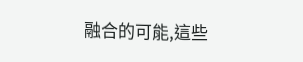融合的可能,這些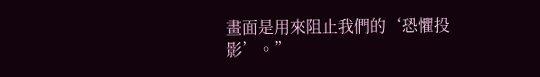畫面是用來阻止我們的‘恐懼投影’。”